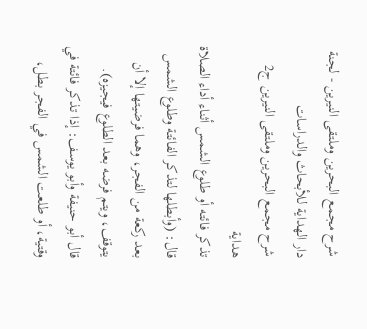شرح مجمع البحرين وملتقى النيرين - لجنة دار الهداية للأبحاث والدراسات
شرح مجمع البحرين وملتقى النيرين ج2 هداية
تذكر فائته أو طلوع الشمس أثناء أداء الصلاة
قال: (وأبطلها لتذكر الفائتة وطلوع الشمس بعد ركعة من الفجر، وهما فرضيتها إلا أن يتوقف، ويتم فرضه بعد الطلوع فيجيزه).
قال أبو حنيفة وأبو يوسف: إذا تذكر فائتة في وقتية، أو طلعت الشمس في الفجر بطل،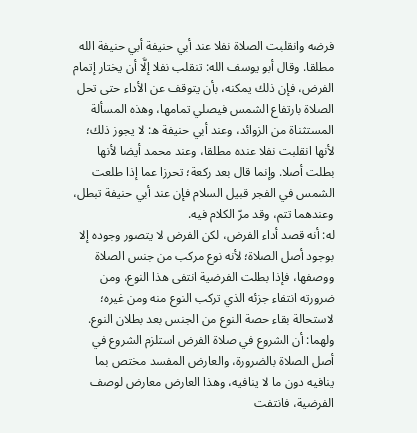فرضه وانقلبت الصلاة نفلا عند أبي حنيفة أبي حنيفة الله مطلقا. وقال أبو يوسف الله: تنقلب نفلا إلَّا أن يختار إتمام الفرض، فإن ذلك يمكنه، بأن يتوقف عن الأداء حتى تحل الصلاة بارتفاع الشمس فيصلي تمامها، وهذه المسألة المستثناة من الزوائد، وعند أبي حنيفة ه: لا يجوز ذلك؛ لأنها انقلبت نفلا عنده مطلقا، وعند محمد أيضا لأنها بطلت أصلا. وإنما قال بعد ركعة؛ تحرزا عما إذا طلعت الشمس في الفجر قبيل السلام فإن عند أبي حنيفة تبطل، وعندهما تتم، وقد مرّ الكلام فيه.
له: أنه قصد أداء الفرض، لكن الفرض لا يتصور وجوده إلا بوجود أصل الصلاة؛ لأنه نوع مركب من جنس الصلاة ووصفها، فإذا بطلت الفرضية انتفى هذا النوع، ومن ضرورته انتفاء جزئه الذي تركب النوع منه ومن غيره؛ لاستحالة بقاء حصة النوع من الجنس بعد بطلان النوع. ولهما: أن الشروع في صلاة الفرض استلزم الشروع في أصل الصلاة بالضرورة، والعارض المفسد مختص بما ينافيه دون ما لا ينافيه، وهذا العارض معارض لوصف الفرضية، فانتفت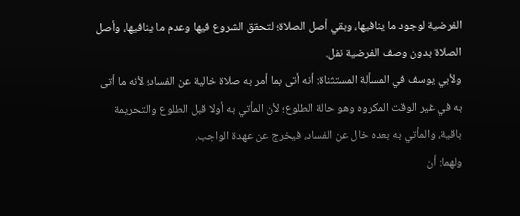الفرضية لوجود ما ينافيها، وبقي أصل الصلاة؛ لتحقق الشروع فيها وعدم ما ينافيها، وأصل الصلاة بدون وصف الفرضية نفل.
ولأبي يوسف في المسألة المستثناة: أنه أتى بما أمر به صلاة خالية عن الفساد؛ لأنه ما أتى به في غير الوقت المكروه وهو حالة الطلوع؛ لأن المأتي به أولا قبل الطلوع والتحريمة باقية، والمأتي به بعده خال عن الفساد، فيخرج عن عهدة الواجب.
ولهما: أن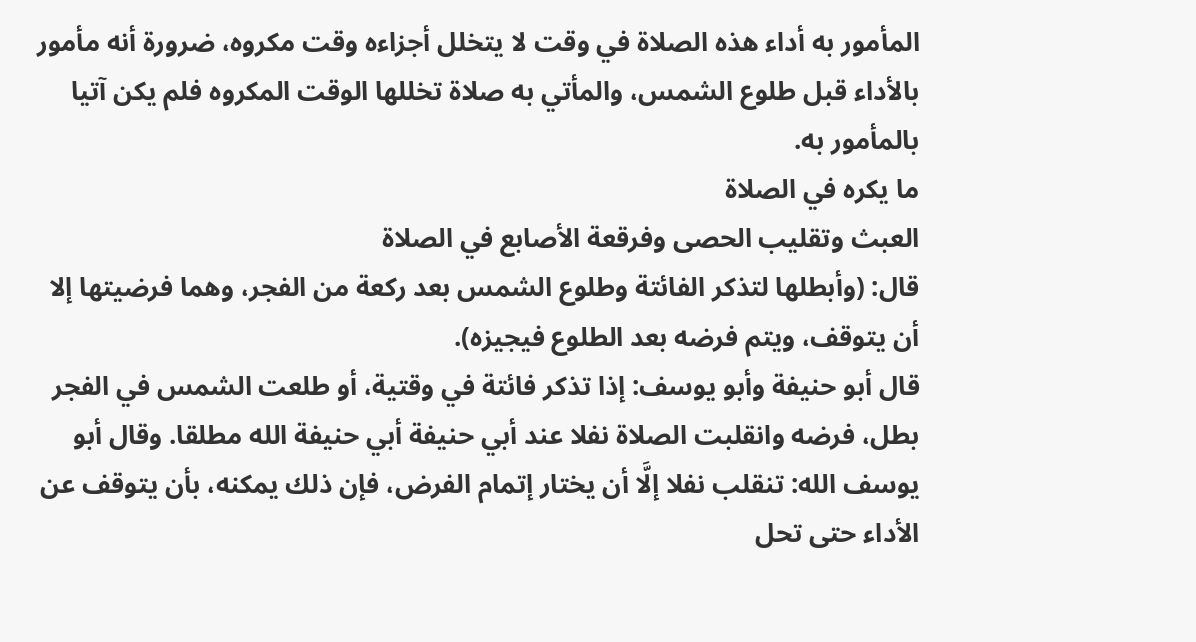المأمور به أداء هذه الصلاة في وقت لا يتخلل أجزاءه وقت مكروه، ضرورة أنه مأمور بالأداء قبل طلوع الشمس، والمأتي به صلاة تخللها الوقت المكروه فلم يكن آتيا بالمأمور به.
ما يكره في الصلاة
العبث وتقليب الحصى وفرقعة الأصابع في الصلاة
قال: (وأبطلها لتذكر الفائتة وطلوع الشمس بعد ركعة من الفجر، وهما فرضيتها إلا أن يتوقف، ويتم فرضه بعد الطلوع فيجيزه).
قال أبو حنيفة وأبو يوسف: إذا تذكر فائتة في وقتية، أو طلعت الشمس في الفجر بطل، فرضه وانقلبت الصلاة نفلا عند أبي حنيفة أبي حنيفة الله مطلقا. وقال أبو يوسف الله: تنقلب نفلا إلَّا أن يختار إتمام الفرض، فإن ذلك يمكنه، بأن يتوقف عن الأداء حتى تحل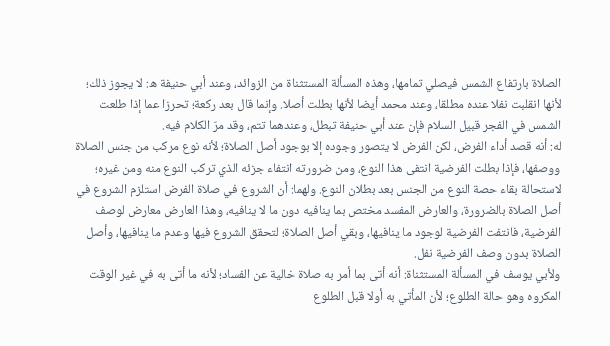الصلاة بارتفاع الشمس فيصلي تمامها، وهذه المسألة المستثناة من الزوائد، وعند أبي حنيفة ه: لا يجوز ذلك؛ لأنها انقلبت نفلا عنده مطلقا، وعند محمد أيضا لأنها بطلت أصلا. وإنما قال بعد ركعة؛ تحرزا عما إذا طلعت الشمس في الفجر قبيل السلام فإن عند أبي حنيفة تبطل، وعندهما تتم، وقد مرّ الكلام فيه.
له: أنه قصد أداء الفرض، لكن الفرض لا يتصور وجوده إلا بوجود أصل الصلاة؛ لأنه نوع مركب من جنس الصلاة ووصفها، فإذا بطلت الفرضية انتفى هذا النوع، ومن ضرورته انتفاء جزئه الذي تركب النوع منه ومن غيره؛ لاستحالة بقاء حصة النوع من الجنس بعد بطلان النوع. ولهما: أن الشروع في صلاة الفرض استلزم الشروع في أصل الصلاة بالضرورة، والعارض المفسد مختص بما ينافيه دون ما لا ينافيه، وهذا العارض معارض لوصف الفرضية، فانتفت الفرضية لوجود ما ينافيها، وبقي أصل الصلاة؛ لتحقق الشروع فيها وعدم ما ينافيها، وأصل الصلاة بدون وصف الفرضية نفل.
ولأبي يوسف في المسألة المستثناة: أنه أتى بما أمر به صلاة خالية عن الفساد؛ لأنه ما أتى به في غير الوقت المكروه وهو حالة الطلوع؛ لأن المأتي به أولا قبل الطلوع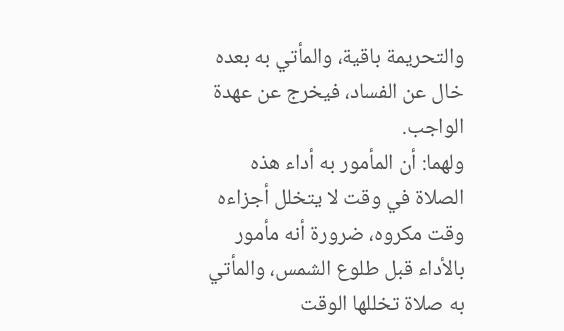والتحريمة باقية، والمأتي به بعده خال عن الفساد، فيخرج عن عهدة الواجب.
ولهما: أن المأمور به أداء هذه الصلاة في وقت لا يتخلل أجزاءه وقت مكروه، ضرورة أنه مأمور بالأداء قبل طلوع الشمس، والمأتي به صلاة تخللها الوقت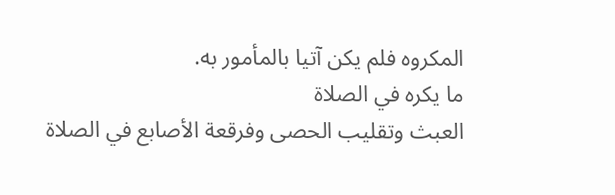المكروه فلم يكن آتيا بالمأمور به.
ما يكره في الصلاة
العبث وتقليب الحصى وفرقعة الأصابع في الصلاة